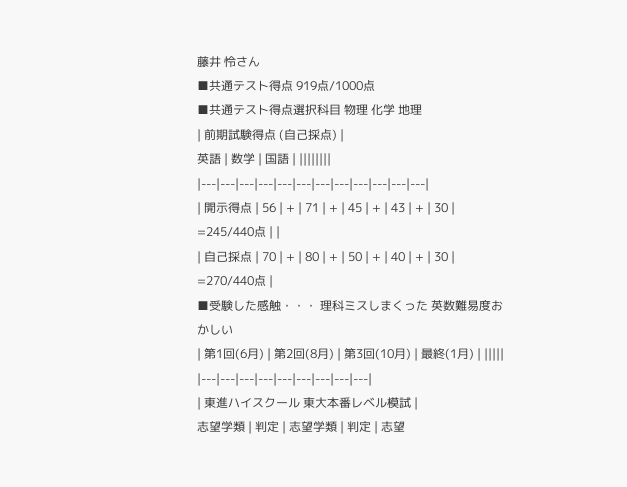藤井 怜さん
■共通テスト得点 919点/1000点
■共通テスト得点選択科目 物理 化学 地理
| 前期試験得点 (自己採点) |
英語 | 数学 | 国語 | ||||||||
|---|---|---|---|---|---|---|---|---|---|---|---|
| 開示得点 | 56 | + | 71 | + | 45 | + | 43 | + | 30 | =245/440点 | |
| 自己採点 | 70 | + | 80 | + | 50 | + | 40 | + | 30 | =270/440点 |
■受験した感触・・・ 理科ミスしまくった 英数難易度おかしい
| 第1回(6月) | 第2回(8月) | 第3回(10月) | 最終(1月) | |||||
|---|---|---|---|---|---|---|---|---|
| 東進ハイスクール 東大本番レベル模試 |
志望学類 | 判定 | 志望学類 | 判定 | 志望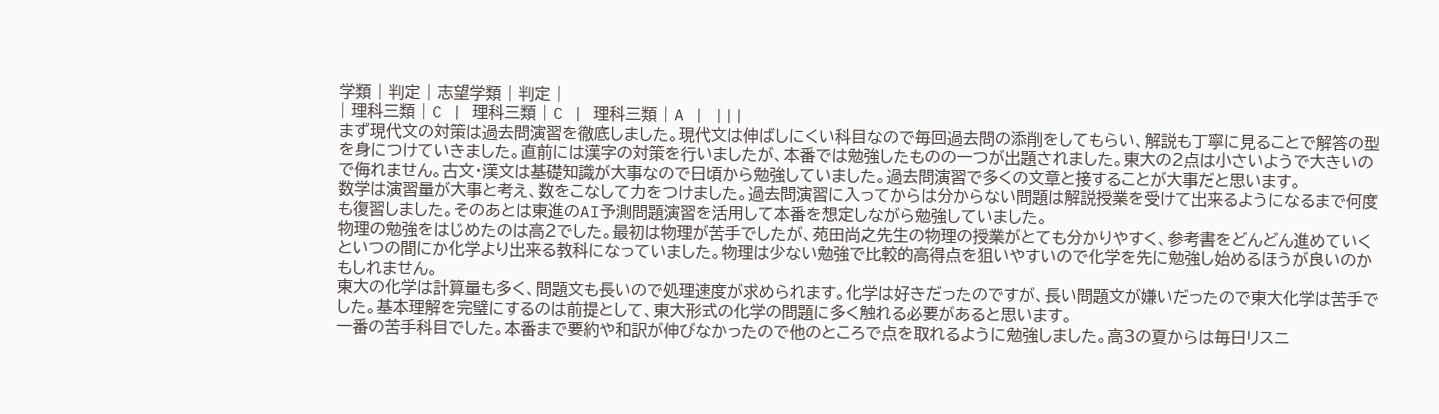学類 | 判定 | 志望学類 | 判定 |
| 理科三類 | C | 理科三類 | C | 理科三類 | A | |||
まず現代文の対策は過去問演習を徹底しました。現代文は伸ばしにくい科目なので毎回過去問の添削をしてもらい、解説も丁寧に見ることで解答の型を身につけていきました。直前には漢字の対策を行いましたが、本番では勉強したものの一つが出題されました。東大の2点は小さいようで大きいので侮れません。古文・漢文は基礎知識が大事なので日頃から勉強していました。過去問演習で多くの文章と接することが大事だと思います。
数学は演習量が大事と考え、数をこなして力をつけました。過去問演習に入ってからは分からない問題は解説授業を受けて出来るようになるまで何度も復習しました。そのあとは東進のAI予測問題演習を活用して本番を想定しながら勉強していました。
物理の勉強をはじめたのは高2でした。最初は物理が苦手でしたが、苑田尚之先生の物理の授業がとても分かりやすく、参考書をどんどん進めていくといつの間にか化学より出来る教科になっていました。物理は少ない勉強で比較的高得点を狙いやすいので化学を先に勉強し始めるほうが良いのかもしれません。
東大の化学は計算量も多く、問題文も長いので処理速度が求められます。化学は好きだったのですが、長い問題文が嫌いだったので東大化学は苦手でした。基本理解を完璧にするのは前提として、東大形式の化学の問題に多く触れる必要があると思います。
一番の苦手科目でした。本番まで要約や和訳が伸びなかったので他のところで点を取れるように勉強しました。高3の夏からは毎日リスニ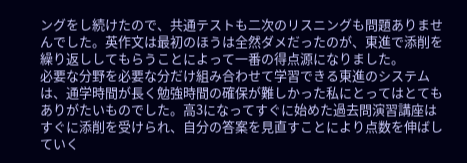ングをし続けたので、共通テストも二次のリスニングも問題ありませんでした。英作文は最初のほうは全然ダメだったのが、東進で添削を繰り返ししてもらうことによって一番の得点源になりました。
必要な分野を必要な分だけ組み合わせて学習できる東進のシステムは、通学時間が長く勉強時間の確保が難しかった私にとってはとてもありがたいものでした。高3になってすぐに始めた過去問演習講座はすぐに添削を受けられ、自分の答案を見直すことにより点数を伸ばしていく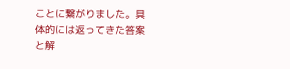ことに繋がりました。具体的には返ってきた答案と解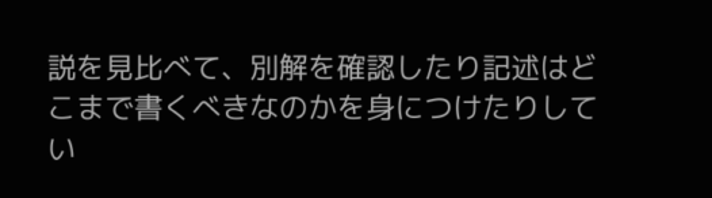説を見比べて、別解を確認したり記述はどこまで書くべきなのかを身につけたりしてい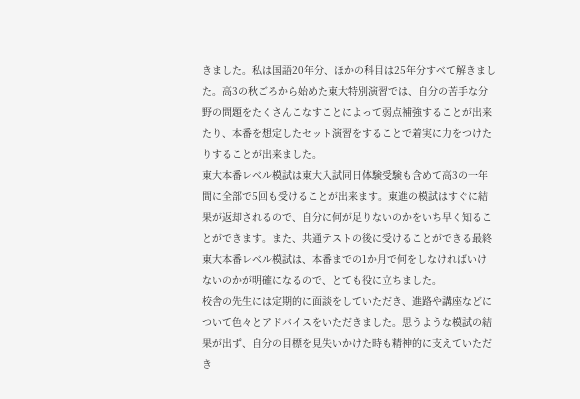きました。私は国語20年分、ほかの科目は25年分すべて解きました。高3の秋ごろから始めた東大特別演習では、自分の苦手な分野の問題をたくさんこなすことによって弱点補強することが出来たり、本番を想定したセット演習をすることで着実に力をつけたりすることが出来ました。
東大本番レベル模試は東大入試同日体験受験も含めて高3の一年間に全部で5回も受けることが出来ます。東進の模試はすぐに結果が返却されるので、自分に何が足りないのかをいち早く知ることができます。また、共通テストの後に受けることができる最終東大本番レベル模試は、本番までの1か月で何をしなければいけないのかが明確になるので、とても役に立ちました。
校舎の先生には定期的に面談をしていただき、進路や講座などについて色々とアドバイスをいただきました。思うような模試の結果が出ず、自分の目標を見失いかけた時も精神的に支えていただき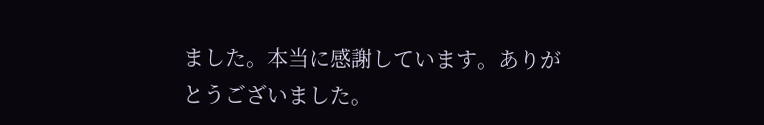ました。本当に感謝しています。ありがとうございました。